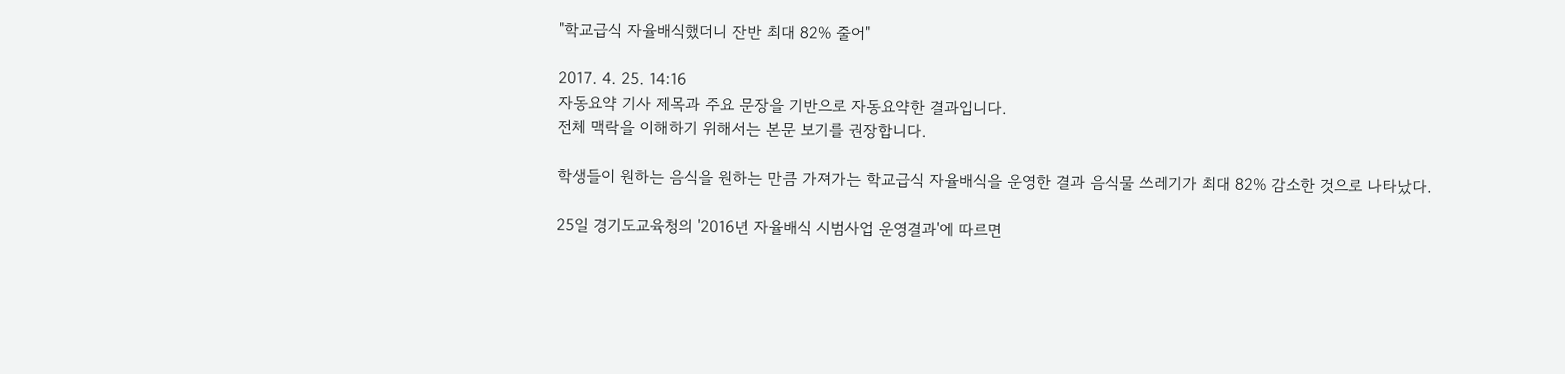"학교급식 자율배식했더니 잔반 최대 82% 줄어"

2017. 4. 25. 14:16
자동요약 기사 제목과 주요 문장을 기반으로 자동요약한 결과입니다.
전체 맥락을 이해하기 위해서는 본문 보기를 권장합니다.

학생들이 원하는 음식을 원하는 만큼 가져가는 학교급식 자율배식을 운영한 결과 음식물 쓰레기가 최대 82% 감소한 것으로 나타났다.

25일 경기도교육청의 '2016년 자율배식 시범사업 운영결과'에 따르면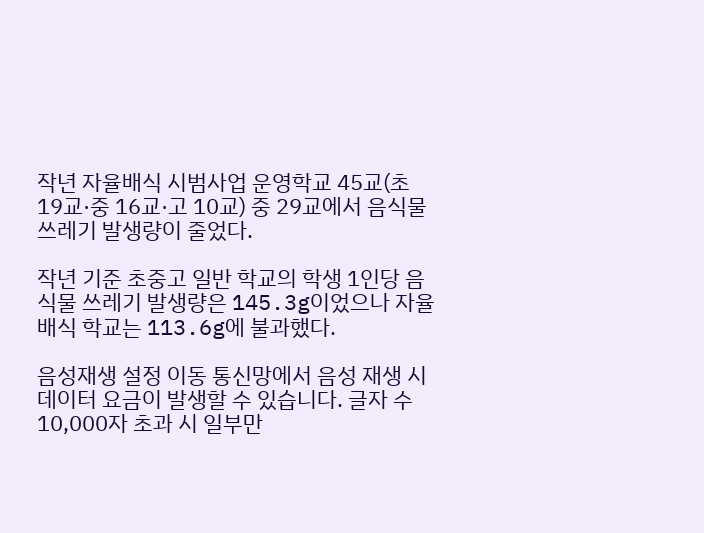작년 자율배식 시범사업 운영학교 45교(초 19교·중 16교·고 10교) 중 29교에서 음식물 쓰레기 발생량이 줄었다.

작년 기준 초중고 일반 학교의 학생 1인당 음식물 쓰레기 발생량은 145.3g이었으나 자율배식 학교는 113.6g에 불과했다.

음성재생 설정 이동 통신망에서 음성 재생 시 데이터 요금이 발생할 수 있습니다. 글자 수 10,000자 초과 시 일부만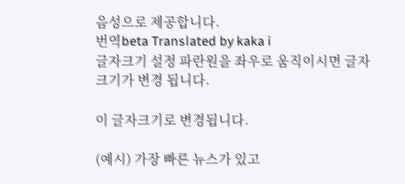음성으로 제공합니다.
번역beta Translated by kaka i
글자크기 설정 파란원을 좌우로 움직이시면 글자크기가 변경 됩니다.

이 글자크기로 변경됩니다.

(예시) 가장 빠른 뉴스가 있고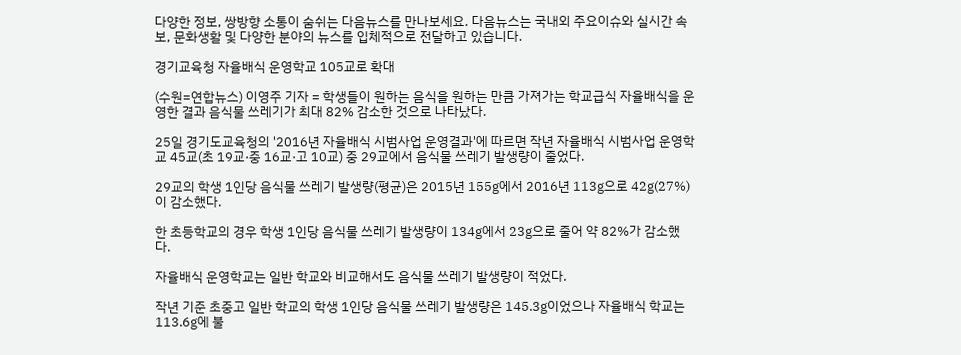다양한 정보, 쌍방향 소통이 숨쉬는 다음뉴스를 만나보세요. 다음뉴스는 국내외 주요이슈와 실시간 속보, 문화생활 및 다양한 분야의 뉴스를 입체적으로 전달하고 있습니다.

경기교육청 자율배식 운영학교 105교로 확대

(수원=연합뉴스) 이영주 기자 = 학생들이 원하는 음식을 원하는 만큼 가져가는 학교급식 자율배식을 운영한 결과 음식물 쓰레기가 최대 82% 감소한 것으로 나타났다.

25일 경기도교육청의 '2016년 자율배식 시범사업 운영결과'에 따르면 작년 자율배식 시범사업 운영학교 45교(초 19교·중 16교·고 10교) 중 29교에서 음식물 쓰레기 발생량이 줄었다.

29교의 학생 1인당 음식물 쓰레기 발생량(평균)은 2015년 155g에서 2016년 113g으로 42g(27%)이 감소했다.

한 초등학교의 경우 학생 1인당 음식물 쓰레기 발생량이 134g에서 23g으로 줄어 약 82%가 감소했다.

자율배식 운영학교는 일반 학교와 비교해서도 음식물 쓰레기 발생량이 적었다.

작년 기준 초중고 일반 학교의 학생 1인당 음식물 쓰레기 발생량은 145.3g이었으나 자율배식 학교는 113.6g에 불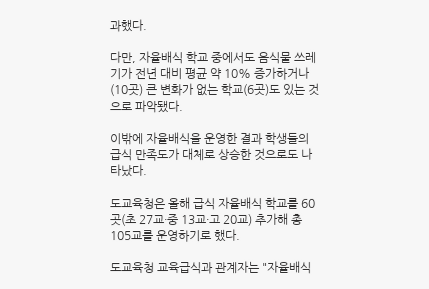과했다.

다만, 자율배식 학교 중에서도 음식물 쓰레기가 전년 대비 평균 약 10% 증가하거나(10곳) 큰 변화가 없는 학교(6곳)도 있는 것으로 파악됐다.

이밖에 자율배식을 운영한 결과 학생들의 급식 만족도가 대체로 상승한 것으로도 나타났다.

도교육청은 올해 급식 자율배식 학교를 60곳(초 27교·중 13교·고 20교) 추가해 총 105교를 운영하기로 했다.

도교육청 교육급식과 관계자는 "자율배식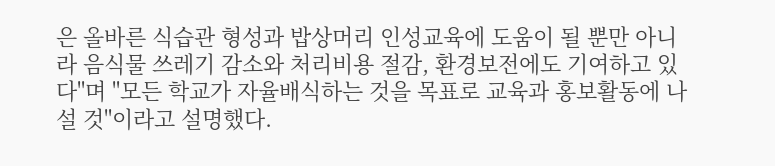은 올바른 식습관 형성과 밥상머리 인성교육에 도움이 될 뿐만 아니라 음식물 쓰레기 감소와 처리비용 절감, 환경보전에도 기여하고 있다"며 "모든 학교가 자율배식하는 것을 목표로 교육과 홍보활동에 나설 것"이라고 설명했다.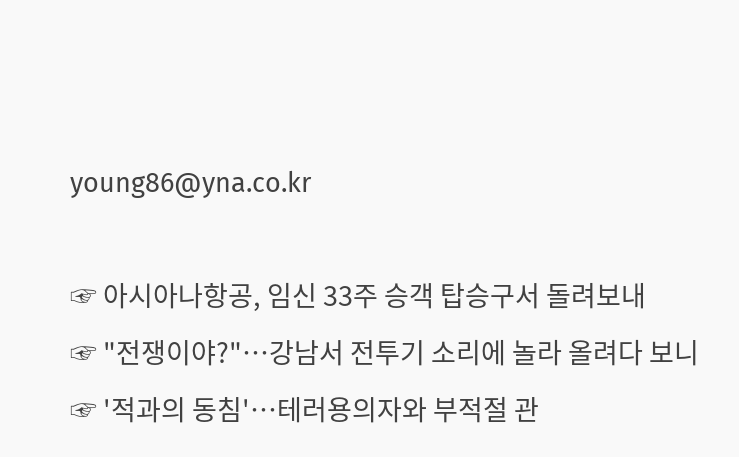young86@yna.co.kr

☞ 아시아나항공, 임신 33주 승객 탑승구서 돌려보내
☞ "전쟁이야?"…강남서 전투기 소리에 놀라 올려다 보니
☞ '적과의 동침'…테러용의자와 부적절 관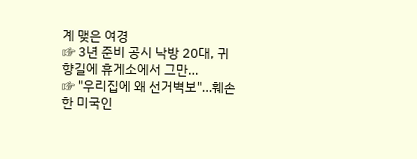계 맺은 여경
☞ 3년 준비 공시 낙방 20대, 귀향길에 휴게소에서 그만…
☞ "우리집에 왜 선거벽보"…훼손한 미국인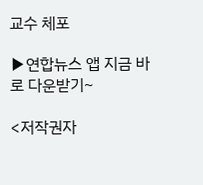교수 체포

▶연합뉴스 앱 지금 바로 다운받기~

<저작권자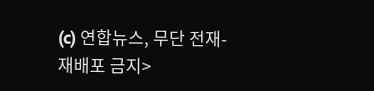(c) 연합뉴스, 무단 전재-재배포 금지>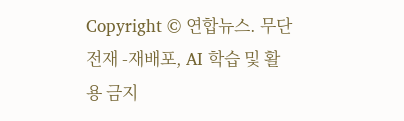Copyright © 연합뉴스. 무단전재 -재배포, AI 학습 및 활용 금지